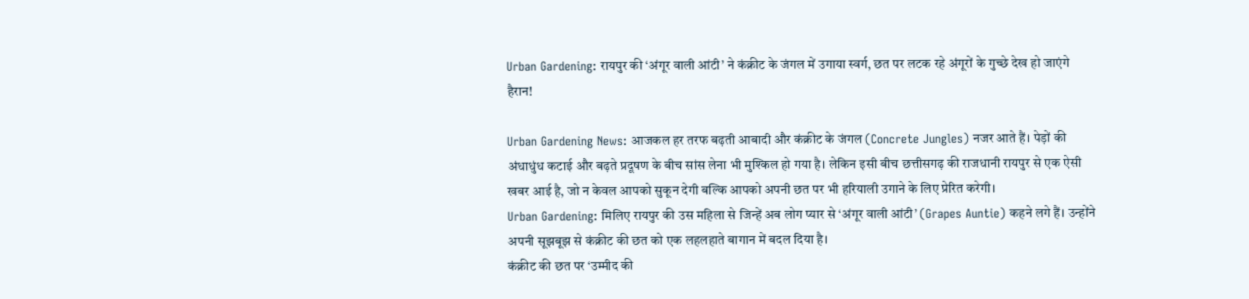Urban Gardening: रायपुर की ‘अंगूर वाली आंटी’ ने कंक्रीट के जंगल में उगाया स्वर्ग, छत पर लटक रहे अंगूरों के गुच्छे देख हो जाएंगे हैरान!

Urban Gardening News: आजकल हर तरफ बढ़ती आबादी और कंक्रीट के जंगल (Concrete Jungles) नजर आते हैं। पेड़ों की अंधाधुंध कटाई और बढ़ते प्रदूषण के बीच सांस लेना भी मुश्किल हो गया है। लेकिन इसी बीच छत्तीसगढ़ की राजधानी रायपुर से एक ऐसी खबर आई है, जो न केवल आपको सुकून देगी बल्कि आपको अपनी छत पर भी हरियाली उगाने के लिए प्रेरित करेगी।
Urban Gardening: मिलिए रायपुर की उस महिला से जिन्हें अब लोग प्यार से ‘अंगूर वाली आंटी’ (Grapes Auntie) कहने लगे हैं। उन्होंने अपनी सूझबूझ से कंक्रीट की छत को एक लहलहाते बागान में बदल दिया है।
कंक्रीट की छत पर ‘उम्मीद की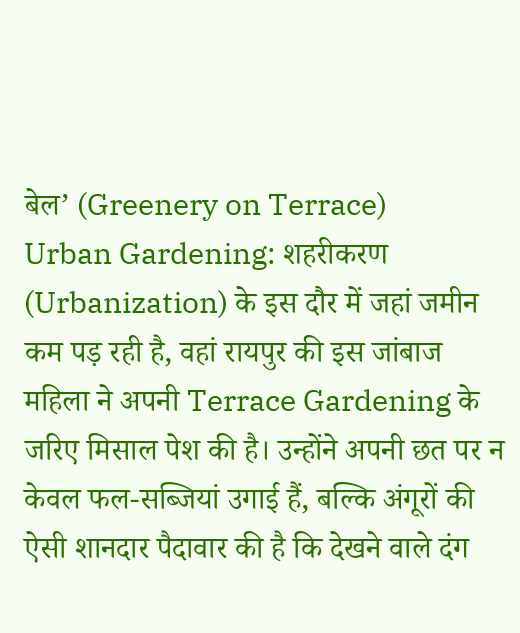बेल’ (Greenery on Terrace)
Urban Gardening: शहरीकरण (Urbanization) के इस दौर में जहां जमीन कम पड़ रही है, वहां रायपुर की इस जांबाज महिला ने अपनी Terrace Gardening के जरिए मिसाल पेश की है। उन्होंने अपनी छत पर न केवल फल-सब्जियां उगाई हैं, बल्कि अंगूरों की ऐसी शानदार पैदावार की है कि देखने वाले दंग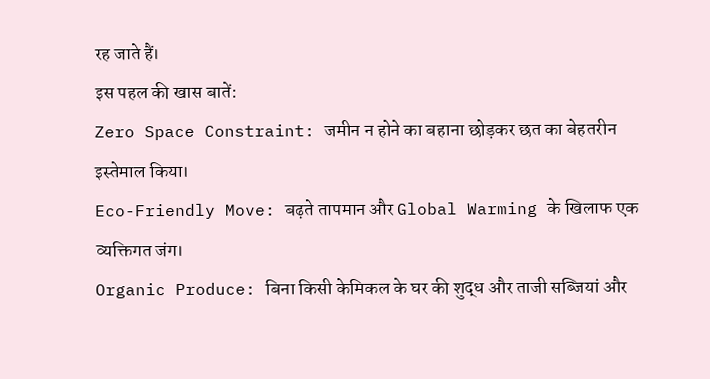रह जाते हैं।
इस पहल की खास बातें:
Zero Space Constraint: जमीन न होने का बहाना छोड़कर छत का बेहतरीन इस्तेमाल किया।
Eco-Friendly Move: बढ़ते तापमान और Global Warming के खिलाफ एक व्यक्तिगत जंग।
Organic Produce: बिना किसी केमिकल के घर की शुद्ध और ताजी सब्जियां और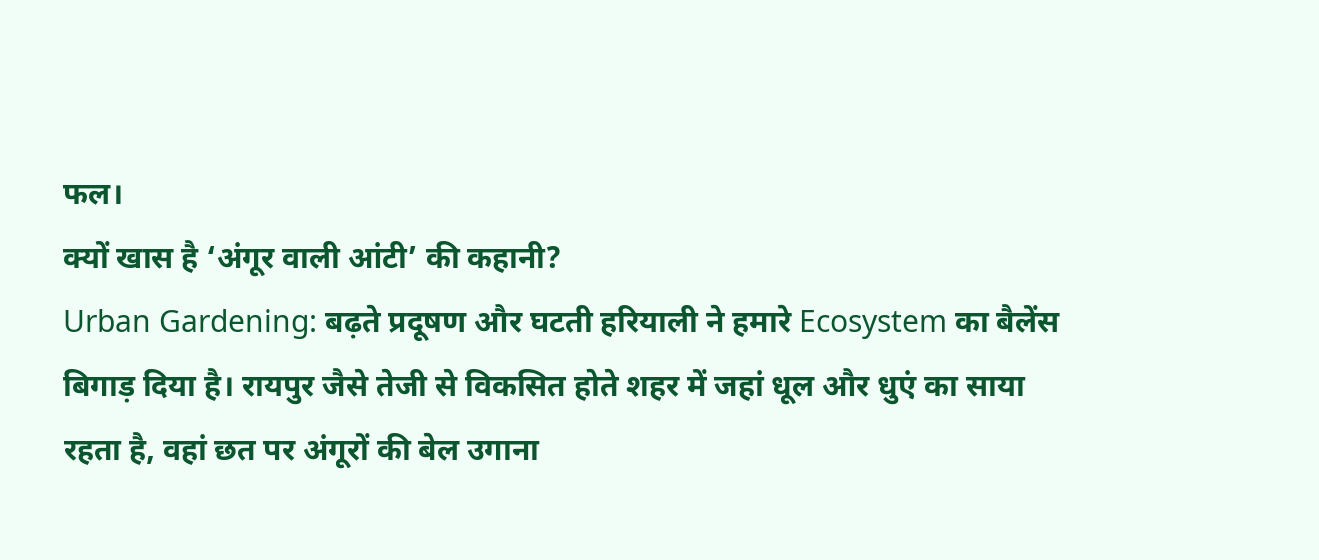फल।
क्यों खास है ‘अंगूर वाली आंटी’ की कहानी?
Urban Gardening: बढ़ते प्रदूषण और घटती हरियाली ने हमारे Ecosystem का बैलेंस बिगाड़ दिया है। रायपुर जैसे तेजी से विकसित होते शहर में जहां धूल और धुएं का साया रहता है, वहां छत पर अंगूरों की बेल उगाना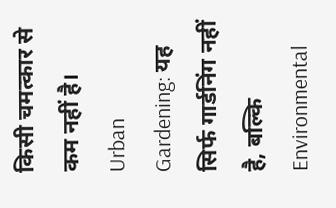किसी चमत्कार से कम नहीं है।
Urban Gardening: यह सिर्फ गार्डनिंग नहीं है, बल्कि Environmental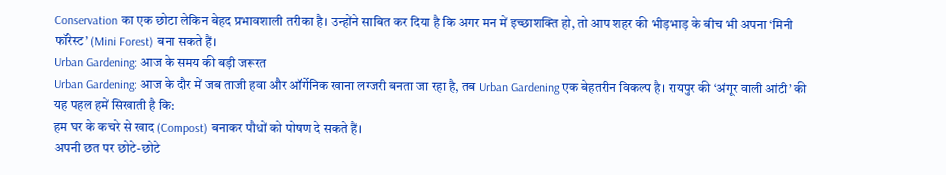Conservation का एक छोटा लेकिन बेहद प्रभावशाली तरीका है। उन्होंने साबित कर दिया है कि अगर मन में इच्छाशक्ति हो, तो आप शहर की भीड़भाड़ के बीच भी अपना ‘मिनी फॉरेस्ट’ (Mini Forest) बना सकते हैं।
Urban Gardening: आज के समय की बड़ी जरूरत
Urban Gardening: आज के दौर में जब ताजी हवा और ऑर्गेनिक खाना लग्जरी बनता जा रहा है, तब Urban Gardening एक बेहतरीन विकल्प है। रायपुर की ‘अंगूर वाली आंटी’ की यह पहल हमें सिखाती है कि:
हम घर के कचरे से खाद (Compost) बनाकर पौधों को पोषण दे सकते हैं।
अपनी छत पर छोटे-छोटे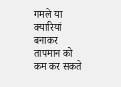गमले या क्यारियां बनाकर तापमान को कम कर सकते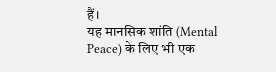हैं।
यह मानसिक शांति (Mental Peace) के लिए भी एक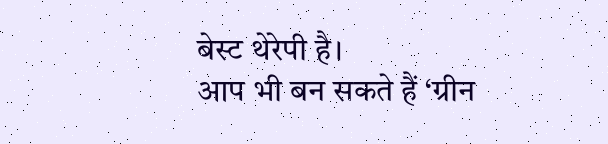बेस्ट थेरेपी है।
आप भी बन सकते हैं ‘ग्रीन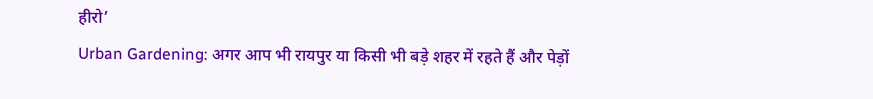हीरो’
Urban Gardening: अगर आप भी रायपुर या किसी भी बड़े शहर में रहते हैं और पेड़ों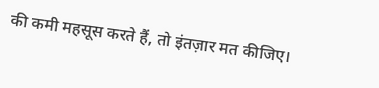की कमी महसूस करते हैं, तो इंतज़ार मत कीजिए।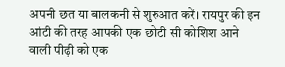अपनी छत या बालकनी से शुरुआत करें। रायपुर की इन आंटी की तरह आपकी एक छोटी सी कोशिश आने वाली पीढ़ी को एक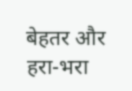बेहतर और हरा-भरा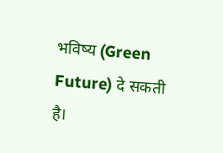भविष्य (Green Future) दे सकती है।